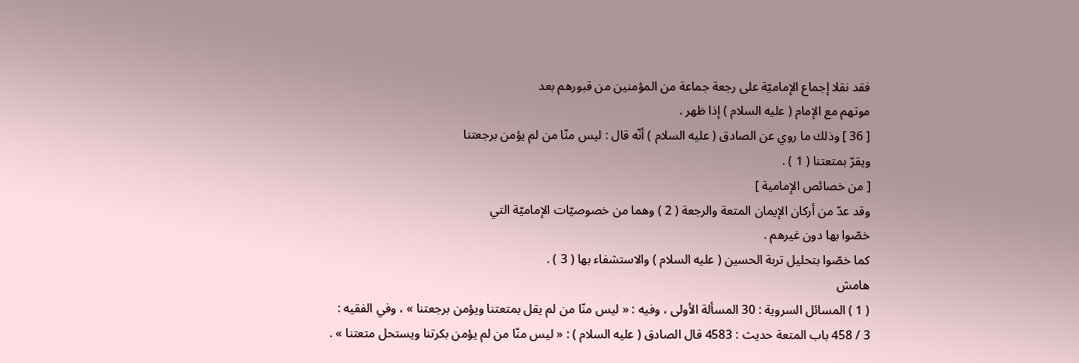فقد نقلا إجماع الإماميّة على رجعة جماعة من المؤمنين من قبورهم بعد
موتهم مع الإمام ( عليه السلام ) إذا ظهر .
[ 36 ] وذلك ما روي عن الصادق ( عليه السلام ) أنّه قال : ليس منّا من لم يؤمن برجعتنا
ويقرّ بمتعتنا ( 1 ) .
[ من خصائص الإمامية ]
وقد عدّ من أركان الإيمان المتعة والرجعة ( 2 ) وهما من خصوصيّات الإماميّة التي
خصّوا بها دون غيرهم .
كما خصّوا بتحليل تربة الحسين ( عليه السلام ) والاستشفاء بها ( 3 ) .
هامش
( 1 ) المسائل السروية : 30 المسألة الأولى ، وفيه : « ليس منّا من لم يقل بمتعتنا ويؤمن برجعتنا » ، وفي الفقيه :
3 / 458 باب المتعة حديث : 4583 قال الصادق ( عليه السلام ) : « ليس منّا من لم يؤمن بكرتنا ويستحل متعتنا » .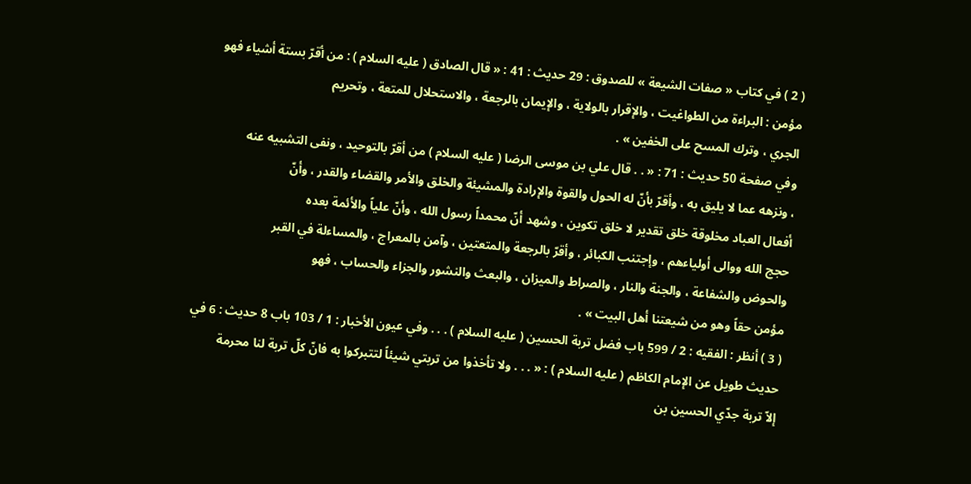( 2 ) في كتاب « صفات الشيعة » للصدوق : 29 حديث : 41 : « قال الصادق ( عليه السلام ) : من أقرّ بستة أشياء فهو
مؤمن : البراءة من الطواغيت ، والإقرار بالولاية ، والإيمان بالرجعة ، والاستحلال للمتعة ، وتحريم
الجري ، وترك المسح على الخفين » .
وفي صفحة 50 حديث : 71 : « . . قال علي بن موسى الرضا ( عليه السلام ) من أقرّ بالتوحيد ، ونفى التشبيه عنه
، ونزهه عما لا يليق به ، وأقرّ بأنّ له الحول والقوة والإرادة والمشيئة والخلق والأمر والقضاء والقدر ، وأنّ
أفعال العباد مخلوقة خلق تقدير لا خلق تكوين ، وشهد أنّ محمداً رسول الله ، وأنّ علياً والأئمة بعده
حجج الله ووالى أولياءهم ، وإجتنب الكبائر ، وأقرّ بالرجعة والمتعتين ، وآمن بالمعراج ، والمساءلة في القبر
والحوض والشفاعة ، والجنة والنار ، والصراط والميزان ، والبعث والنشور والجزاء والحساب ، فهو
مؤمن حقاً وهو من شيعتنا أهل البيت » .
( 3 ) أنظر : الفقيه : 2 / 599 باب فضل تربة الحسين ( عليه السلام ) . . . وفي عيون الأخبار : 1 / 103 باب 8 حديث : 6 في
حديث طويل عن الإمام الكاظم ( عليه السلام ) : « . . . ولا تأخذوا من تربتي شيئاً لتتبركوا به فانّ كلّ تربة لنا محرمة
إلاّ تربة جدّي الحسين بن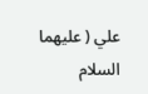علي ( عليهما السلام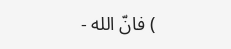) فانّ الله -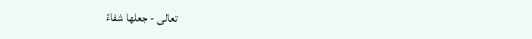تعالى - جعلها شفاءً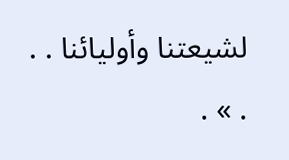لشيعتنا وأوليائنا . . . » .